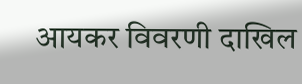आयकर विवरणी दाखिल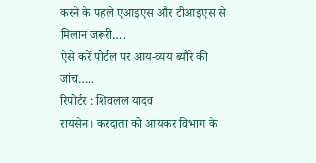करने के पहले एआइएस और टीआइएस से मिलान जरूरी….
ऐसे करें पोर्टल पर आय-व्यय ब्यौरे की जांच…..
रिपोर्टर : शिवलल यादव
रायसेन। करदाता को आयकर विभाग के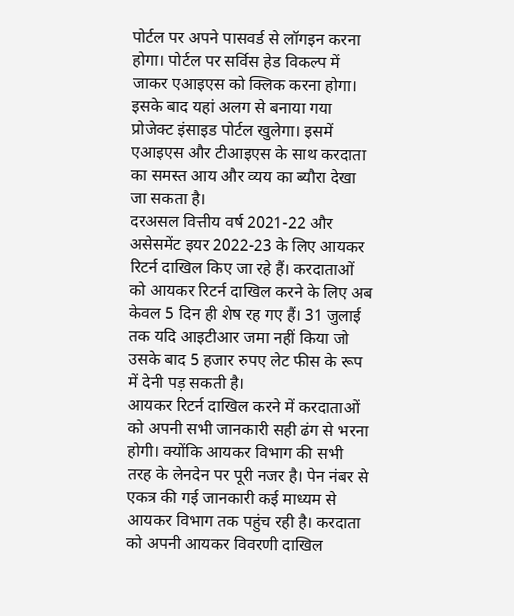पोर्टल पर अपने पासवर्ड से लॉगइन करना होगा। पोर्टल पर सर्विस हेड विकल्प में जाकर एआइएस को क्लिक करना होगा। इसके बाद यहां अलग से बनाया गया प्रोजेक्ट इंसाइड पोर्टल खुलेगा। इसमें एआइएस और टीआइएस के साथ करदाता का समस्त आय और व्यय का ब्यौरा देखा जा सकता है।
दरअसल वित्तीय वर्ष 2021-22 और असेसमेंट इयर 2022-23 के लिए आयकर रिटर्न दाखिल किए जा रहे हैं। करदाताओं को आयकर रिटर्न दाखिल करने के लिए अब केवल 5 दिन ही शेष रह गए हैं। 31 जुलाई तक यदि आइटीआर जमा नहीं किया जो उसके बाद 5 हजार रुपए लेट फीस के रूप में देनी पड़ सकती है।
आयकर रिटर्न दाखिल करने में करदाताओं को अपनी सभी जानकारी सही ढंग से भरना होगी। क्योंकि आयकर विभाग की सभी तरह के लेनदेन पर पूरी नजर है। पेन नंबर से एकत्र की गई जानकारी कई माध्यम से आयकर विभाग तक पहुंच रही है। करदाता को अपनी आयकर विवरणी दाखिल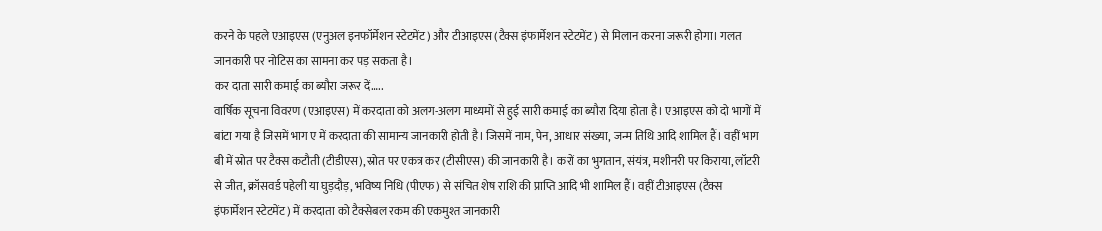करने के पहले एआइएस (एनुअल इनफॉर्मेशन स्टेटमेंट) और टीआइएस (टैक्स इंफार्मेशन स्टेटमेंट) से मिलान करना जरूरी होगा। गलत जानकारी पर नोटिस का सामना कर पड़ सकता है।
कर दाता सारी कमाई का ब्यौरा जरूर दें…..
वार्षिक सूचना विवरण (एआइएस) में करदाता को अलग-अलग माध्यमों से हुई सारी कमाई का ब्यौरा दिया होता है। एआइएस को दो भागों में बांटा गया है जिसमें भाग ए में करदाता की सामान्य जानकारी होती है। जिसमें नाम, पेन, आधार संख्या, जन्म तिथि आदि शामिल हैं। वहीं भाग बी में स्रोत पर टैक्स कटौती (टीडीएस), स्रोत पर एकत्र कर (टीसीएस) की जानकारी है। करों का भुगतान, संयंत्र, मशीनरी पर किराया, लॉटरी से जीत, क्रॉसवर्ड पहेली या घुड़दौड़, भविष्य निधि (पीएफ) से संचित शेष राशि की प्राप्ति आदि भी शामिल हैं। वहीं टीआइएस (टैक्स इंफार्मेशन स्टेटमेंट) में करदाता को टैक्सेबल रकम की एकमुश्त जानकारी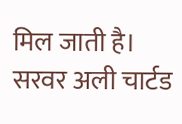मिल जाती है।
सरवर अली चार्टड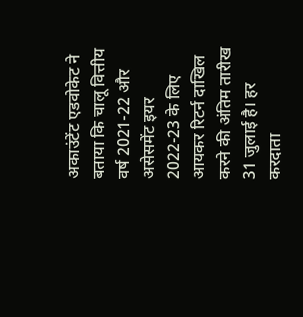अकाउंटेंट एडवोकेट ने बताया कि चालू वित्तीय वर्ष 2021-22 और असेसमेंट इयर 2022-23 के लिए आयकर रिटर्न दाखिल करने की अंतिम तारीख 31 जुलाई है। हर करदाता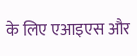के लिए एआइएस और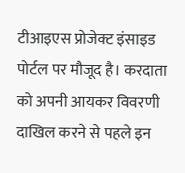टीआइएस प्रोजेक्ट इंसाइड पोर्टल पर मौजूद है। करदाता को अपनी आयकर विवरणी दाखिल करने से पहले इन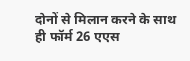दोनों से मिलान करने के साथ ही फॉर्म 26 एएस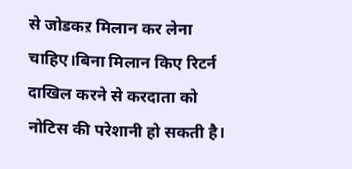से जोडकऱ मिलान कर लेना चाहिए।बिना मिलान किए रिटर्न दाखिल करने से करदाता को नोटिस की परेशानी हो सकती है।